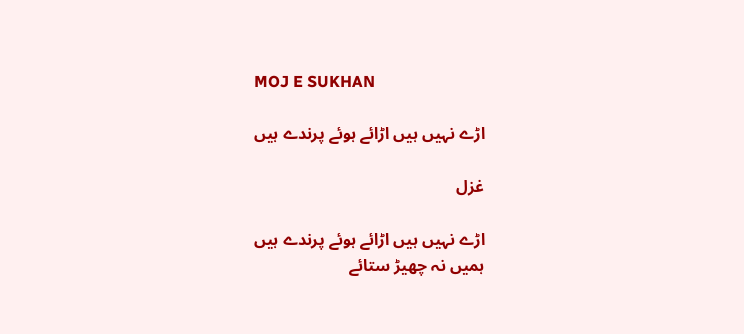MOJ E SUKHAN

اڑے نہیں ہیں اڑائے ہوئے پرندے ہیں

غزل

اڑے نہیں ہیں اڑائے ہوئے پرندے ہیں
ہمیں نہ چھیڑ ستائے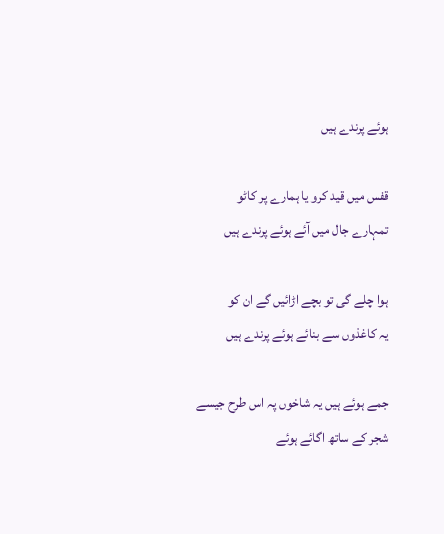ہوئے پرندے ہیں

قفس میں قید کرو یا ہمارے پر کاٹو
تمہارے جال میں آئے ہوئے پرندے ہیں

ہوا چلے گی تو بچے اڑائیں گے ان کو
یہ کاغذوں سے بنائے ہوئے پرندے ہیں

جمے ہوئے ہیں یہ شاخوں پہ اس طرح جیسے
شجر کے ساتھ اگائے ہوئے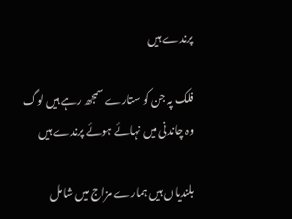پرندے ہیں

فلک پہ جن کو ستارے سمجھ رہے ہیں لوگ
وہ چاندنی میں نہائے ہوئے پرندے ہیں

بلندیاں ہیں ہمارے مزاج میں شامل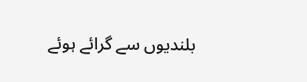بلندیوں سے گرائے ہوئے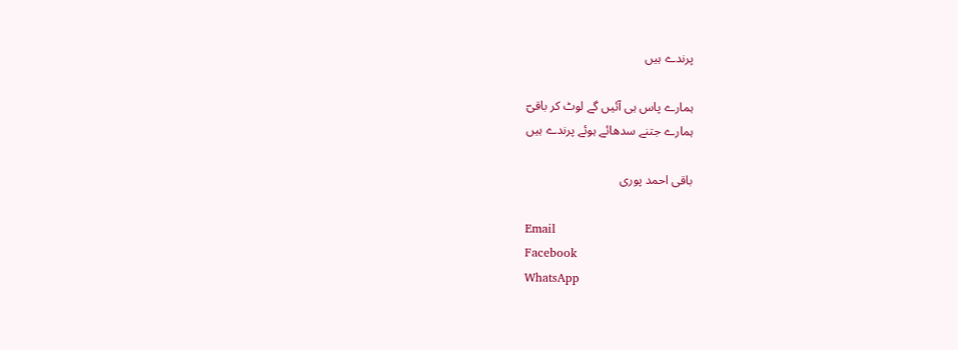پرندے ہیں

ہمارے پاس ہی آئیں گے لوٹ کر باقیؔ
ہمارے جتنے سدھائے ہوئے پرندے ہیں

باقی احمد پوری

Email
Facebook
WhatsApp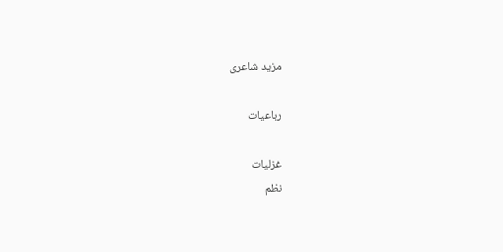مزید شاعری

رباعیات

غزلیات
نظم